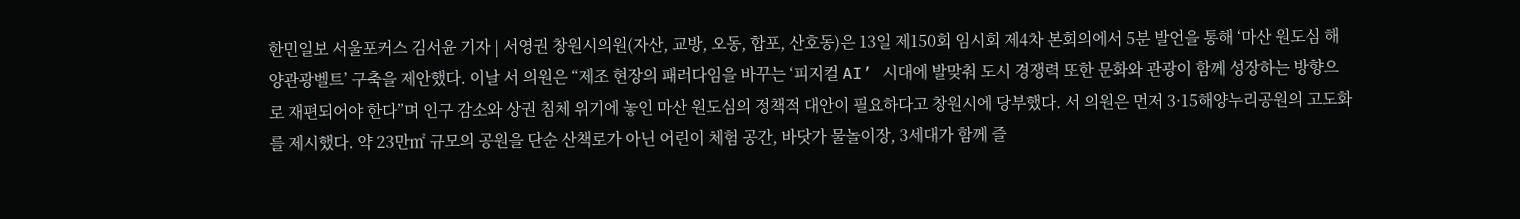한민일보 서울포커스 김서윤 기자 | 서영권 창원시의원(자산, 교방, 오동, 합포, 산호동)은 13일 제150회 임시회 제4차 본회의에서 5분 발언을 통해 ‘마산 원도심 해양관광벨트’ 구축을 제안했다. 이날 서 의원은 “제조 현장의 패러다임을 바꾸는 ‘피지컬 AI’ 시대에 발맞춰 도시 경쟁력 또한 문화와 관광이 함께 성장하는 방향으로 재편되어야 한다”며 인구 감소와 상권 침체 위기에 놓인 마산 원도심의 정책적 대안이 필요하다고 창원시에 당부했다. 서 의원은 먼저 3·15해양누리공원의 고도화를 제시했다. 약 23만㎡ 규모의 공원을 단순 산책로가 아닌 어린이 체험 공간, 바닷가 물놀이장, 3세대가 함께 즐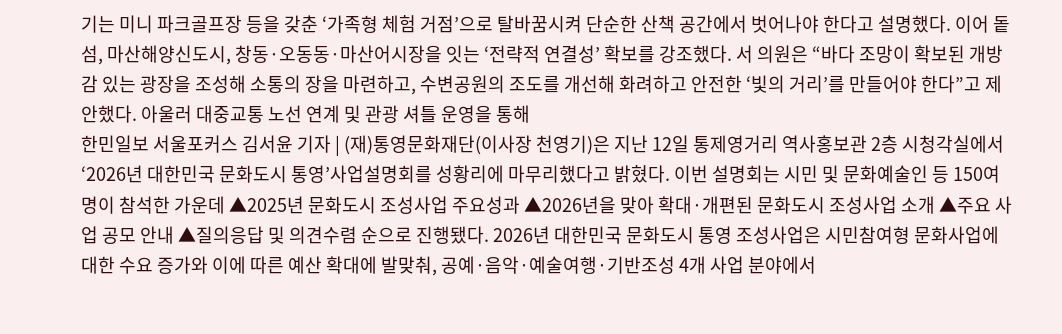기는 미니 파크골프장 등을 갖춘 ‘가족형 체험 거점’으로 탈바꿈시켜 단순한 산책 공간에서 벗어나야 한다고 설명했다. 이어 돝섬, 마산해양신도시, 창동·오동동·마산어시장을 잇는 ‘전략적 연결성’ 확보를 강조했다. 서 의원은 “바다 조망이 확보된 개방감 있는 광장을 조성해 소통의 장을 마련하고, 수변공원의 조도를 개선해 화려하고 안전한 ‘빛의 거리’를 만들어야 한다”고 제안했다. 아울러 대중교통 노선 연계 및 관광 셔틀 운영을 통해
한민일보 서울포커스 김서윤 기자 | (재)통영문화재단(이사장 천영기)은 지난 12일 통제영거리 역사홍보관 2층 시청각실에서‘2026년 대한민국 문화도시 통영’사업설명회를 성황리에 마무리했다고 밝혔다. 이번 설명회는 시민 및 문화예술인 등 150여 명이 참석한 가운데 ▲2025년 문화도시 조성사업 주요성과 ▲2026년을 맞아 확대·개편된 문화도시 조성사업 소개 ▲주요 사업 공모 안내 ▲질의응답 및 의견수렴 순으로 진행됐다. 2026년 대한민국 문화도시 통영 조성사업은 시민참여형 문화사업에 대한 수요 증가와 이에 따른 예산 확대에 발맞춰, 공예·음악·예술여행·기반조성 4개 사업 분야에서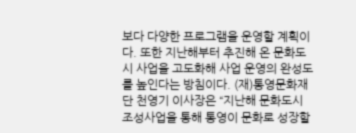보다 다양한 프로그램을 운영할 계획이다. 또한 지난해부터 추진해 온 문화도시 사업을 고도화해 사업 운영의 완성도를 높인다는 방침이다. (재)통영문화재단 천영기 이사장은 “지난해 문화도시 조성사업을 통해 통영이 문화로 성장할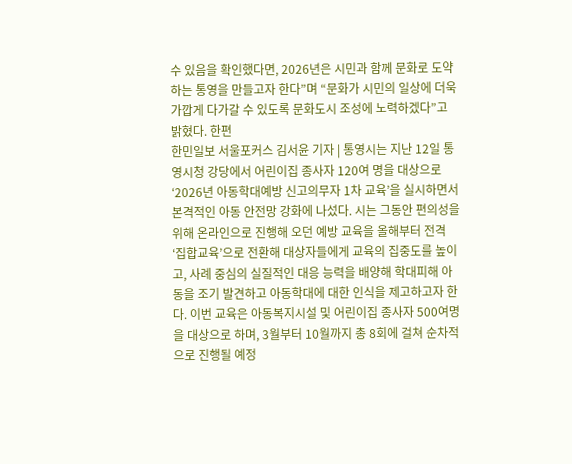수 있음을 확인했다면, 2026년은 시민과 함께 문화로 도약하는 통영을 만들고자 한다”며 “문화가 시민의 일상에 더욱 가깝게 다가갈 수 있도록 문화도시 조성에 노력하겠다”고 밝혔다. 한편
한민일보 서울포커스 김서윤 기자 | 통영시는 지난 12일 통영시청 강당에서 어린이집 종사자 120여 명을 대상으로 ‘2026년 아동학대예방 신고의무자 1차 교육’을 실시하면서 본격적인 아동 안전망 강화에 나섰다. 시는 그동안 편의성을 위해 온라인으로 진행해 오던 예방 교육을 올해부터 전격 ‘집합교육’으로 전환해 대상자들에게 교육의 집중도를 높이고, 사례 중심의 실질적인 대응 능력을 배양해 학대피해 아동을 조기 발견하고 아동학대에 대한 인식을 제고하고자 한다. 이번 교육은 아동복지시설 및 어린이집 종사자 500여명을 대상으로 하며, 3월부터 10월까지 총 8회에 걸쳐 순차적으로 진행될 예정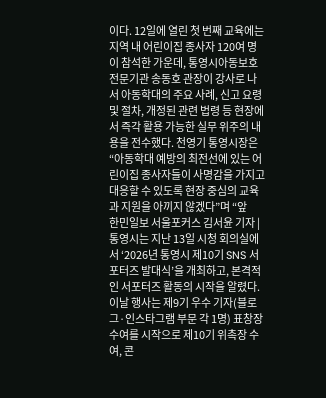이다. 12일에 열린 첫 번째 교육에는 지역 내 어린이집 종사자 120여 명이 참석한 가운데, 통영시아동보호전문기관 송동호 관장이 강사로 나서 아동학대의 주요 사례, 신고 요령 및 절차, 개정된 관련 법령 등 현장에서 즉각 활용 가능한 실무 위주의 내용을 전수했다. 천영기 통영시장은 “아동학대 예방의 최전선에 있는 어린이집 종사자들이 사명감을 가지고 대응할 수 있도록 현장 중심의 교육과 지원을 아끼지 않겠다”며 “앞
한민일보 서울포커스 김서윤 기자 | 통영시는 지난 13일 시청 회의실에서 ‘2026년 통영시 제10기 SNS 서포터즈 발대식’을 개최하고, 본격적인 서포터즈 활동의 시작을 알렸다. 이날 행사는 제9기 우수 기자(블로그·인스타그램 부문 각 1명) 표창장 수여를 시작으로 제10기 위촉장 수여, 콘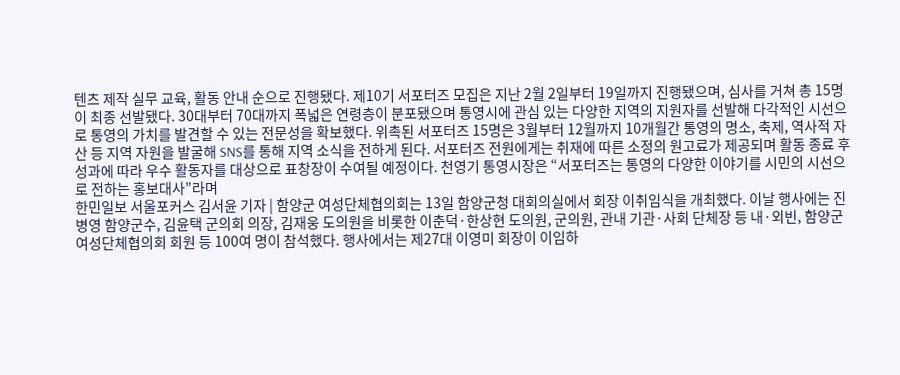텐츠 제작 실무 교육, 활동 안내 순으로 진행됐다. 제10기 서포터즈 모집은 지난 2월 2일부터 19일까지 진행됐으며, 심사를 거쳐 총 15명이 최종 선발됐다. 30대부터 70대까지 폭넓은 연령층이 분포됐으며 통영시에 관심 있는 다양한 지역의 지원자를 선발해 다각적인 시선으로 통영의 가치를 발견할 수 있는 전문성을 확보했다. 위촉된 서포터즈 15명은 3월부터 12월까지 10개월간 통영의 명소, 축제, 역사적 자산 등 지역 자원을 발굴해 SNS를 통해 지역 소식을 전하게 된다. 서포터즈 전원에게는 취재에 따른 소정의 원고료가 제공되며 활동 종료 후 성과에 따라 우수 활동자를 대상으로 표창장이 수여될 예정이다. 천영기 통영시장은 “서포터즈는 통영의 다양한 이야기를 시민의 시선으로 전하는 홍보대사”라며
한민일보 서울포커스 김서윤 기자 | 함양군 여성단체협의회는 13일 함양군청 대회의실에서 회장 이취임식을 개최했다. 이날 행사에는 진병영 함양군수, 김윤택 군의회 의장, 김재웅 도의원을 비롯한 이춘덕·한상현 도의원, 군의원, 관내 기관·사회 단체장 등 내·외빈, 함양군 여성단체협의회 회원 등 100여 명이 참석했다. 행사에서는 제27대 이영미 회장이 이임하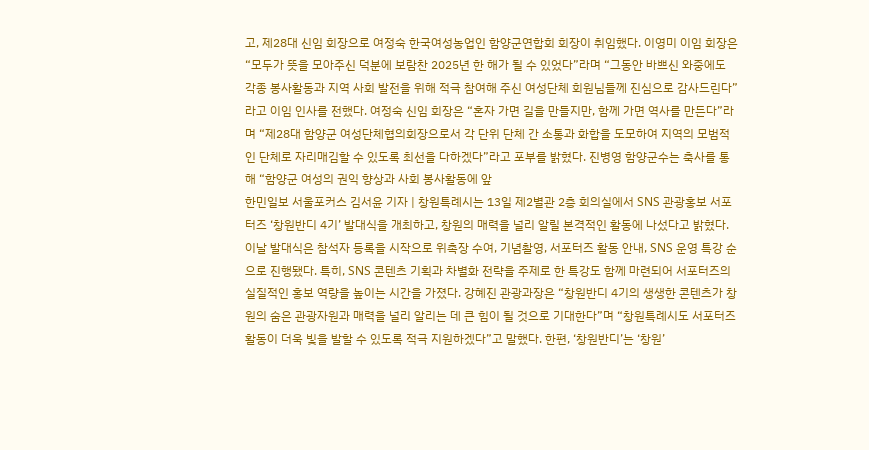고, 제28대 신임 회장으로 여정숙 한국여성농업인 함양군연합회 회장이 취임했다. 이영미 이임 회장은 “모두가 뜻을 모아주신 덕분에 보람찬 2025년 한 해가 될 수 있었다”라며 “그동안 바쁘신 와중에도 각종 봉사활동과 지역 사회 발전을 위해 적극 참여해 주신 여성단체 회원님들께 진심으로 감사드린다”라고 이임 인사를 전했다. 여정숙 신임 회장은 “혼자 가면 길을 만들지만, 함께 가면 역사를 만든다”라며 “제28대 함양군 여성단체협의회장으로서 각 단위 단체 간 소통과 화합을 도모하여 지역의 모범적인 단체로 자리매김할 수 있도록 최선을 다하겠다”라고 포부를 밝혔다. 진병영 함양군수는 축사를 통해 “함양군 여성의 권익 향상과 사회 봉사활동에 앞
한민일보 서울포커스 김서윤 기자 | 창원특례시는 13일 제2별관 2층 회의실에서 SNS 관광홍보 서포터즈 ‘창원반디 4기’ 발대식을 개최하고, 창원의 매력을 널리 알릴 본격적인 활동에 나섰다고 밝혔다. 이날 발대식은 참석자 등록을 시작으로 위촉장 수여, 기념촬영, 서포터즈 활동 안내, SNS 운영 특강 순으로 진행됐다. 특히, SNS 콘텐츠 기획과 차별화 전략을 주제로 한 특강도 함께 마련되어 서포터즈의 실질적인 홍보 역량을 높이는 시간을 가졌다. 강혜진 관광과장은 “창원반디 4기의 생생한 콘텐츠가 창원의 숨은 관광자원과 매력을 널리 알리는 데 큰 힘이 될 것으로 기대한다”며 “창원특례시도 서포터즈 활동이 더욱 빛을 발할 수 있도록 적극 지원하겠다”고 말했다. 한편, ‘창원반디’는 ‘창원’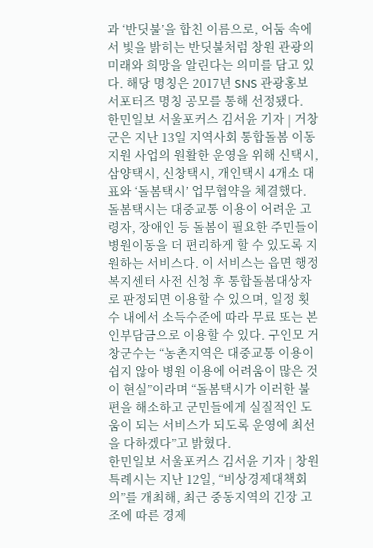과 ‘반딧불’을 합친 이름으로, 어둠 속에서 빛을 밝히는 반딧불처럼 창원 관광의 미래와 희망을 알린다는 의미를 담고 있다. 해당 명칭은 2017년 SNS 관광홍보 서포터즈 명칭 공모를 통해 선정됐다.
한민일보 서울포커스 김서윤 기자 | 거창군은 지난 13일 지역사회 통합돌봄 이동지원 사업의 원활한 운영을 위해 신택시, 삼양택시, 신창택시, 개인택시 4개소 대표와 ‘돌봄택시’ 업무협약을 체결했다. 돌봄택시는 대중교통 이용이 어려운 고령자, 장애인 등 돌봄이 필요한 주민들이 병원이동을 더 편리하게 할 수 있도록 지원하는 서비스다. 이 서비스는 읍면 행정복지센터 사전 신청 후 통합돌봄대상자로 판정되면 이용할 수 있으며, 일정 횟수 내에서 소득수준에 따라 무료 또는 본인부담금으로 이용할 수 있다. 구인모 거창군수는 “농촌지역은 대중교통 이용이 쉽지 않아 병원 이용에 어려움이 많은 것이 현실”이라며 “돌봄택시가 이러한 불편을 해소하고 군민들에게 실질적인 도움이 되는 서비스가 되도록 운영에 최선을 다하겠다”고 밝혔다.
한민일보 서울포커스 김서윤 기자 | 창원특례시는 지난 12일, “비상경제대책회의”를 개최해, 최근 중동지역의 긴장 고조에 따른 경제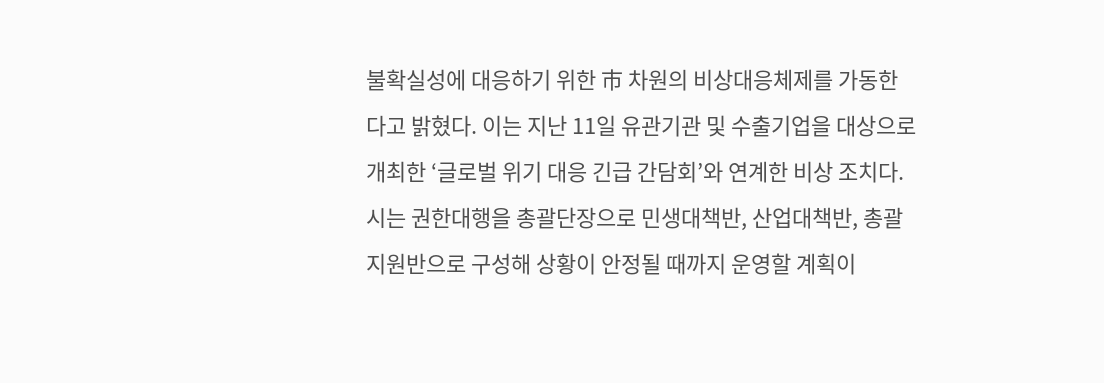불확실성에 대응하기 위한 市 차원의 비상대응체제를 가동한다고 밝혔다. 이는 지난 11일 유관기관 및 수출기업을 대상으로 개최한 ‘글로벌 위기 대응 긴급 간담회’와 연계한 비상 조치다. 시는 권한대행을 총괄단장으로 민생대책반, 산업대책반, 총괄지원반으로 구성해 상황이 안정될 때까지 운영할 계획이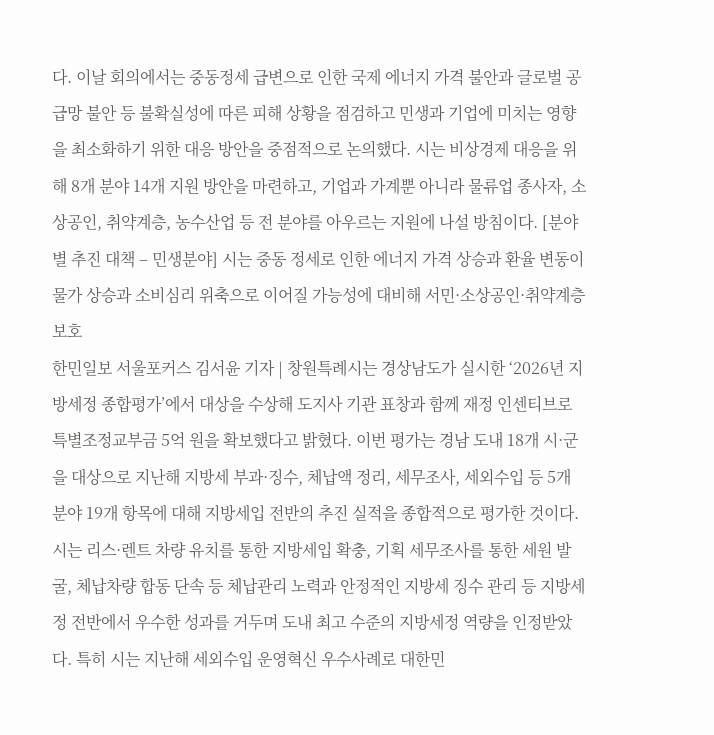다. 이날 회의에서는 중동정세 급변으로 인한 국제 에너지 가격 불안과 글로벌 공급망 불안 등 불확실성에 따른 피해 상황을 점검하고 민생과 기업에 미치는 영향을 최소화하기 위한 대응 방안을 중점적으로 논의했다. 시는 비상경제 대응을 위해 8개 분야 14개 지원 방안을 마련하고, 기업과 가계뿐 아니라 물류업 종사자, 소상공인, 취약계층, 농수산업 등 전 분야를 아우르는 지원에 나설 방침이다. [분야별 추진 대책 – 민생분야] 시는 중동 정세로 인한 에너지 가격 상승과 환율 변동이 물가 상승과 소비심리 위축으로 이어질 가능성에 대비해 서민·소상공인·취약계층 보호
한민일보 서울포커스 김서윤 기자 | 창원특례시는 경상남도가 실시한 ‘2026년 지방세정 종합평가’에서 대상을 수상해 도지사 기관 표창과 함께 재정 인센티브로 특별조정교부금 5억 원을 확보했다고 밝혔다. 이번 평가는 경남 도내 18개 시·군을 대상으로 지난해 지방세 부과·징수, 체납액 정리, 세무조사, 세외수입 등 5개 분야 19개 항목에 대해 지방세입 전반의 추진 실적을 종합적으로 평가한 것이다. 시는 리스·렌트 차량 유치를 통한 지방세입 확충, 기획 세무조사를 통한 세원 발굴, 체납차량 합동 단속 등 체납관리 노력과 안정적인 지방세 징수 관리 등 지방세정 전반에서 우수한 성과를 거두며 도내 최고 수준의 지방세정 역량을 인정받았다. 특히 시는 지난해 세외수입 운영혁신 우수사례로 대한민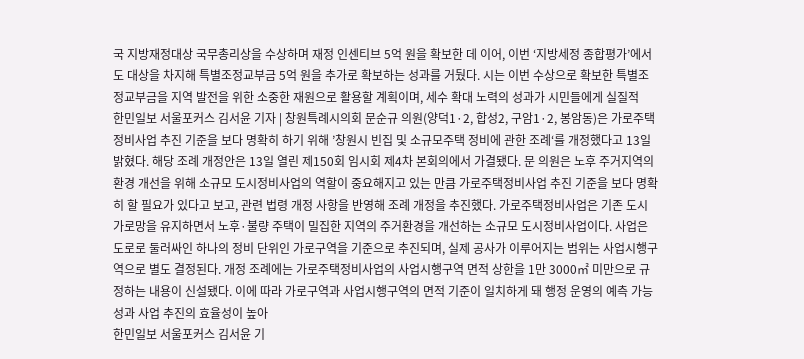국 지방재정대상 국무총리상을 수상하며 재정 인센티브 5억 원을 확보한 데 이어, 이번 ‘지방세정 종합평가’에서도 대상을 차지해 특별조정교부금 5억 원을 추가로 확보하는 성과를 거뒀다. 시는 이번 수상으로 확보한 특별조정교부금을 지역 발전을 위한 소중한 재원으로 활용할 계획이며, 세수 확대 노력의 성과가 시민들에게 실질적
한민일보 서울포커스 김서윤 기자 | 창원특례시의회 문순규 의원(양덕1·2, 합성2, 구암1·2, 봉암동)은 가로주택정비사업 추진 기준을 보다 명확히 하기 위해 ’창원시 빈집 및 소규모주택 정비에 관한 조례‘를 개정했다고 13일 밝혔다. 해당 조례 개정안은 13일 열린 제150회 임시회 제4차 본회의에서 가결됐다. 문 의원은 노후 주거지역의 환경 개선을 위해 소규모 도시정비사업의 역할이 중요해지고 있는 만큼 가로주택정비사업 추진 기준을 보다 명확히 할 필요가 있다고 보고, 관련 법령 개정 사항을 반영해 조례 개정을 추진했다. 가로주택정비사업은 기존 도시 가로망을 유지하면서 노후·불량 주택이 밀집한 지역의 주거환경을 개선하는 소규모 도시정비사업이다. 사업은 도로로 둘러싸인 하나의 정비 단위인 가로구역을 기준으로 추진되며, 실제 공사가 이루어지는 범위는 사업시행구역으로 별도 결정된다. 개정 조례에는 가로주택정비사업의 사업시행구역 면적 상한을 1만 3000㎡ 미만으로 규정하는 내용이 신설됐다. 이에 따라 가로구역과 사업시행구역의 면적 기준이 일치하게 돼 행정 운영의 예측 가능성과 사업 추진의 효율성이 높아
한민일보 서울포커스 김서윤 기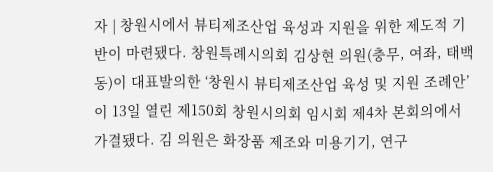자 | 창원시에서 뷰티제조산업 육성과 지원을 위한 제도적 기반이 마련됐다. 창원특례시의회 김상현 의원(충무, 여좌, 태백동)이 대표발의한 ‘창원시 뷰티제조산업 육성 및 지원 조례안’이 13일 열린 제150회 창원시의회 임시회 제4차 본회의에서 가결됐다. 김 의원은 화장품 제조와 미용기기, 연구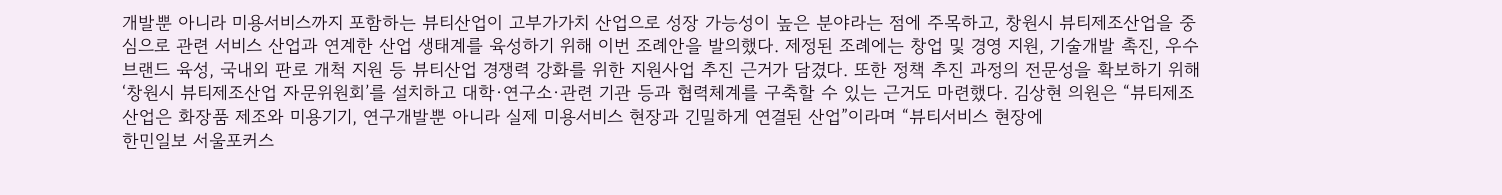개발뿐 아니라 미용서비스까지 포함하는 뷰티산업이 고부가가치 산업으로 성장 가능성이 높은 분야라는 점에 주목하고, 창원시 뷰티제조산업을 중심으로 관련 서비스 산업과 연계한 산업 생태계를 육성하기 위해 이번 조례안을 발의했다. 제정된 조례에는 창업 및 경영 지원, 기술개발 촉진, 우수 브랜드 육성, 국내외 판로 개척 지원 등 뷰티산업 경쟁력 강화를 위한 지원사업 추진 근거가 담겼다. 또한 정책 추진 과정의 전문성을 확보하기 위해 ‘창원시 뷰티제조산업 자문위원회’를 설치하고 대학·연구소·관련 기관 등과 협력체계를 구축할 수 있는 근거도 마련했다. 김상현 의원은 “뷰티제조산업은 화장품 제조와 미용기기, 연구개발뿐 아니라 실제 미용서비스 현장과 긴밀하게 연결된 산업”이라며 “뷰티서비스 현장에
한민일보 서울포커스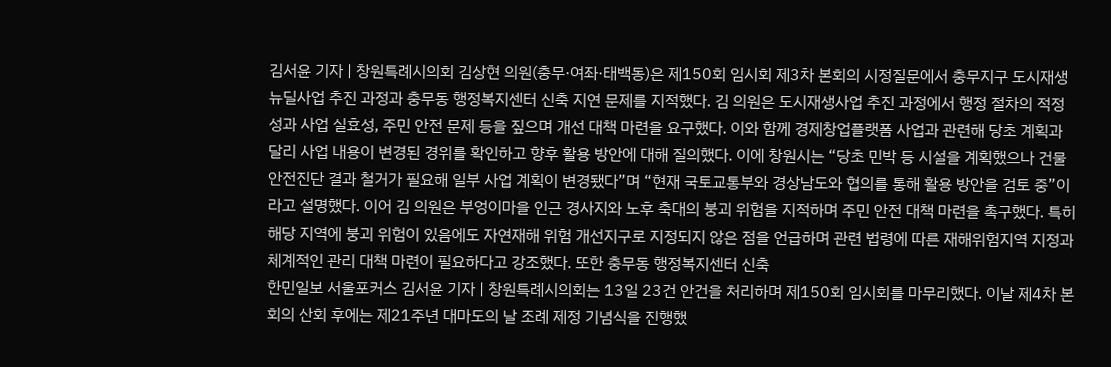김서윤 기자 | 창원특례시의회 김상현 의원(충무·여좌·태백동)은 제150회 임시회 제3차 본회의 시정질문에서 충무지구 도시재생 뉴딜사업 추진 과정과 충무동 행정복지센터 신축 지연 문제를 지적했다. 김 의원은 도시재생사업 추진 과정에서 행정 절차의 적정성과 사업 실효성, 주민 안전 문제 등을 짚으며 개선 대책 마련을 요구했다. 이와 함께 경제창업플랫폼 사업과 관련해 당초 계획과 달리 사업 내용이 변경된 경위를 확인하고 향후 활용 방안에 대해 질의했다. 이에 창원시는 “당초 민박 등 시설을 계획했으나 건물 안전진단 결과 철거가 필요해 일부 사업 계획이 변경됐다”며 “현재 국토교통부와 경상남도와 협의를 통해 활용 방안을 검토 중”이라고 설명했다. 이어 김 의원은 부엉이마을 인근 경사지와 노후 축대의 붕괴 위험을 지적하며 주민 안전 대책 마련을 촉구했다. 특히 해당 지역에 붕괴 위험이 있음에도 자연재해 위험 개선지구로 지정되지 않은 점을 언급하며 관련 법령에 따른 재해위험지역 지정과 체계적인 관리 대책 마련이 필요하다고 강조했다. 또한 충무동 행정복지센터 신축
한민일보 서울포커스 김서윤 기자 | 창원특례시의회는 13일 23건 안건을 처리하며 제150회 임시회를 마무리했다. 이날 제4차 본회의 산회 후에는 제21주년 대마도의 날 조례 제정 기념식을 진행했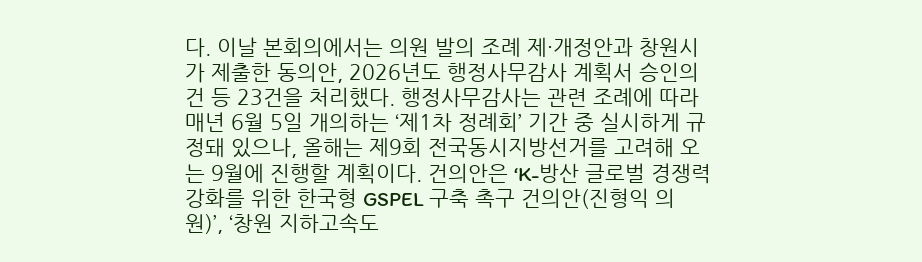다. 이날 본회의에서는 의원 발의 조례 제·개정안과 창원시가 제출한 동의안, 2026년도 행정사무감사 계획서 승인의 건 등 23건을 처리했다. 행정사무감사는 관련 조례에 따라 매년 6월 5일 개의하는 ‘제1차 정례회’ 기간 중 실시하게 규정돼 있으나, 올해는 제9회 전국동시지방선거를 고려해 오는 9월에 진행할 계획이다. 건의안은 ‘K-방산 글로벌 경쟁력 강화를 위한 한국형 GSPEL 구축 촉구 건의안(진형익 의원)’, ‘창원 지하고속도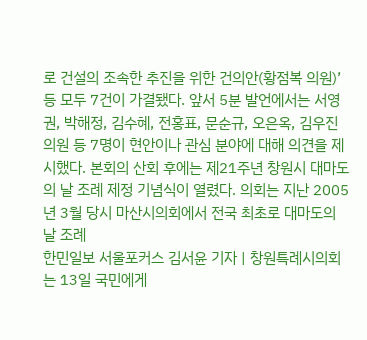로 건설의 조속한 추진을 위한 건의안(황점복 의원)’ 등 모두 7건이 가결됐다. 앞서 5분 발언에서는 서영권, 박해정, 김수혜, 전홍표, 문순규, 오은옥, 김우진 의원 등 7명이 현안이나 관심 분야에 대해 의견을 제시했다. 본회의 산회 후에는 제21주년 창원시 대마도의 날 조례 제정 기념식이 열렸다. 의회는 지난 2005년 3월 당시 마산시의회에서 전국 최초로 대마도의 날 조례
한민일보 서울포커스 김서윤 기자 | 창원특례시의회는 13일 국민에게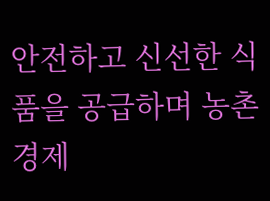안전하고 신선한 식품을 공급하며 농촌경제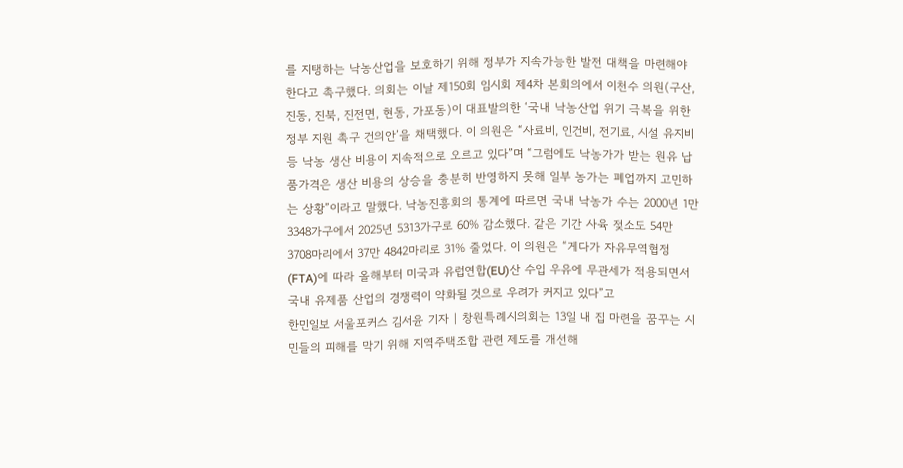를 지탱하는 낙농산업을 보호하기 위해 정부가 지속가능한 발전 대책을 마련해야 한다고 촉구했다. 의회는 이날 제150회 임시회 제4차 본회의에서 이천수 의원(구산, 진동, 진북, 진전면, 현동, 가포동)이 대표발의한 ‘국내 낙농산업 위기 극복을 위한 정부 지원 촉구 건의안’을 채택했다. 이 의원은 “사료비, 인건비, 전기료, 시설 유지비 등 낙농 생산 비용이 지속적으로 오르고 있다”며 “그럼에도 낙농가가 받는 원유 납품가격은 생산 비용의 상승을 충분히 반영하지 못해 일부 농가는 폐업까지 고민하는 상황”이라고 말했다. 낙농진흥회의 통계에 따르면 국내 낙농가 수는 2000년 1만 3348가구에서 2025년 5313가구로 60% 감소했다. 같은 기간 사육 젖소도 54만 3708마리에서 37만 4842마리로 31% 줄었다. 이 의원은 “게다가 자유무역협정(FTA)에 따라 올해부터 미국과 유럽연합(EU)산 수입 우유에 무관세가 적용되면서 국내 유제품 산업의 경쟁력이 약화될 것으로 우려가 커지고 있다”고
한민일보 서울포커스 김서윤 기자 | 창원특례시의회는 13일 내 집 마련을 꿈꾸는 시민들의 피해를 막기 위해 지역주택조합 관련 제도를 개선해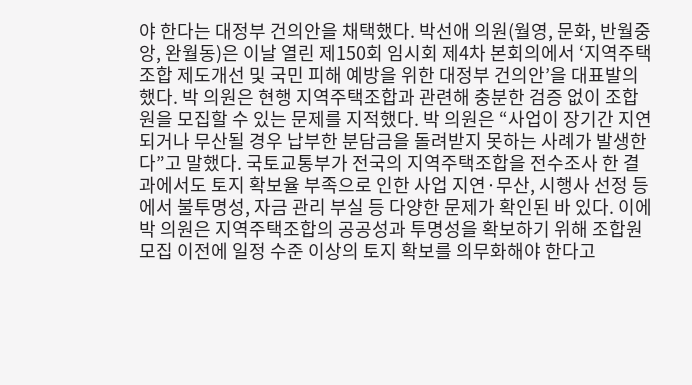야 한다는 대정부 건의안을 채택했다. 박선애 의원(월영, 문화, 반월중앙, 완월동)은 이날 열린 제150회 임시회 제4차 본회의에서 ‘지역주택조합 제도개선 및 국민 피해 예방을 위한 대정부 건의안’을 대표발의했다. 박 의원은 현행 지역주택조합과 관련해 충분한 검증 없이 조합원을 모집할 수 있는 문제를 지적했다. 박 의원은 “사업이 장기간 지연되거나 무산될 경우 납부한 분담금을 돌려받지 못하는 사례가 발생한다”고 말했다. 국토교통부가 전국의 지역주택조합을 전수조사 한 결과에서도 토지 확보율 부족으로 인한 사업 지연·무산, 시행사 선정 등에서 불투명성, 자금 관리 부실 등 다양한 문제가 확인된 바 있다. 이에 박 의원은 지역주택조합의 공공성과 투명성을 확보하기 위해 조합원 모집 이전에 일정 수준 이상의 토지 확보를 의무화해야 한다고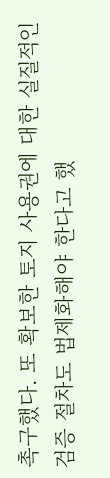촉구했다. 또 확보한 토지 사용권에 대한 실질적인 검증 절차도 법제화해야 한다고 했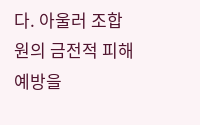다. 아울러 조합원의 금전적 피해 예방을